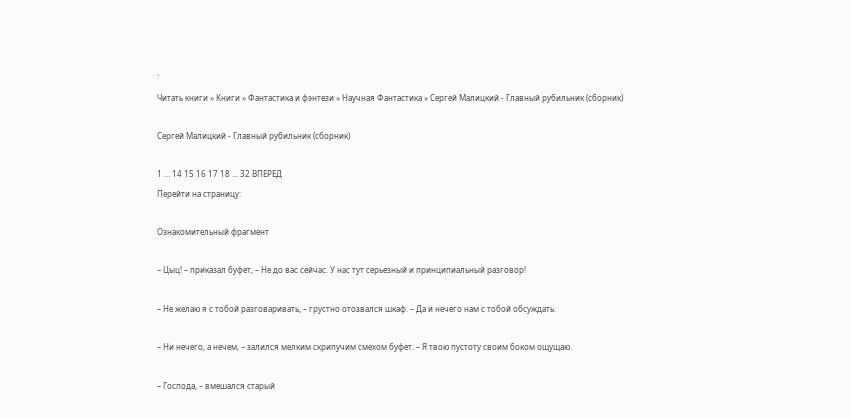`
Читать книги » Книги » Фантастика и фэнтези » Научная Фантастика » Сергей Малицкий - Главный рубильник (сборник)

Сергей Малицкий - Главный рубильник (сборник)

1 ... 14 15 16 17 18 ... 32 ВПЕРЕД
Перейти на страницу:

Ознакомительный фрагмент

– Цыц! – приказал буфет, – Не до вас сейчас. У нас тут серьезный и принципиальный разговор!

– Не желаю я с тобой разговаривать, – грустно отозвался шкаф. – Да и нечего нам с тобой обсуждать.

– Ни нечего, а нечем, – залился мелким скрипучим смехом буфет. – Я твою пустоту своим боком ощущаю.

– Господа, – вмешался старый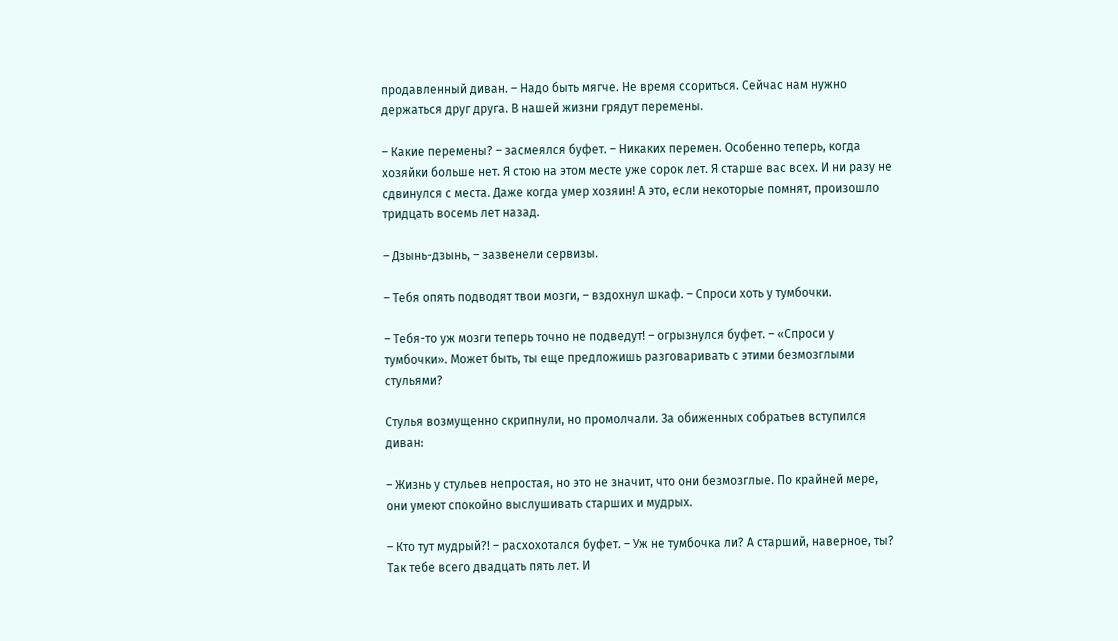продавленный диван. – Надо быть мягче. Не время ссориться. Сейчас нам нужно держаться друг друга. В нашей жизни грядут перемены.

– Какие перемены? – засмеялся буфет. – Никаких перемен. Особенно теперь, когда хозяйки больше нет. Я стою на этом месте уже сорок лет. Я старше вас всех. И ни разу не сдвинулся с места. Даже когда умер хозяин! А это, если некоторые помнят, произошло тридцать восемь лет назад.

– Дзынь-дзынь, – зазвенели сервизы.

– Тебя опять подводят твои мозги, – вздохнул шкаф. – Спроси хоть у тумбочки.

– Тебя-то уж мозги теперь точно не подведут! – огрызнулся буфет. – «Спроси у тумбочки». Может быть, ты еще предложишь разговаривать с этими безмозглыми стульями?

Стулья возмущенно скрипнули, но промолчали. За обиженных собратьев вступился диван:

– Жизнь у стульев непростая, но это не значит, что они безмозглые. По крайней мере, они умеют спокойно выслушивать старших и мудрых.

– Кто тут мудрый?! – расхохотался буфет. – Уж не тумбочка ли? А старший, наверное, ты? Так тебе всего двадцать пять лет. И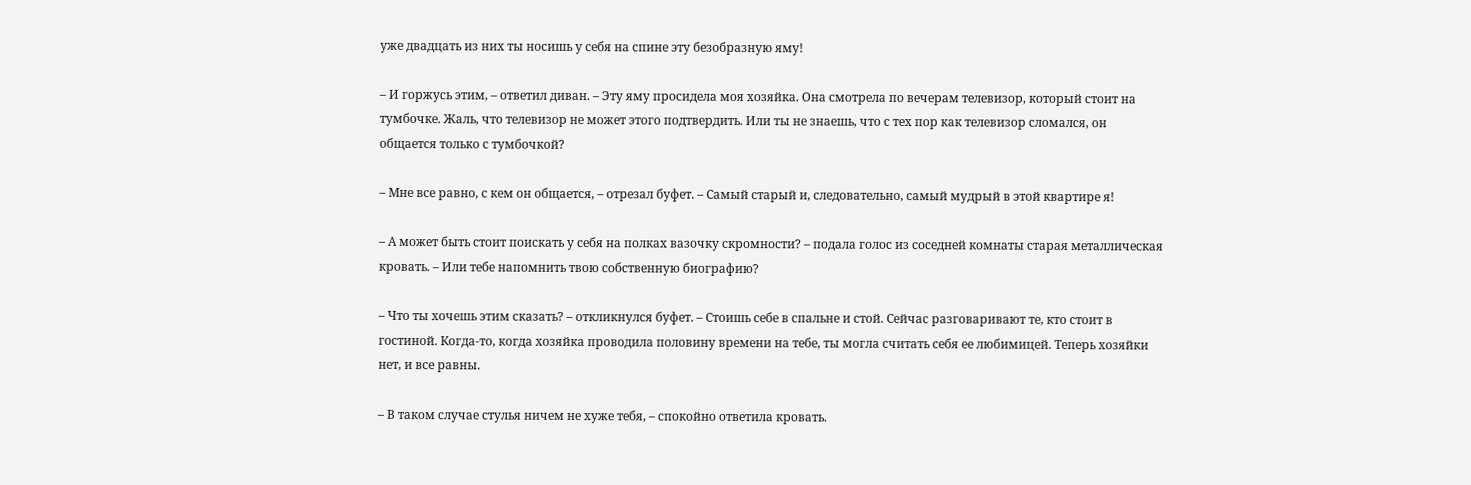уже двадцать из них ты носишь у себя на спине эту безобразную яму!

– И горжусь этим, – ответил диван. – Эту яму просидела моя хозяйка. Она смотрела по вечерам телевизор, который стоит на тумбочке. Жаль, что телевизор не может этого подтвердить. Или ты не знаешь, что с тех пор как телевизор сломался, он общается только с тумбочкой?

– Мне все равно, с кем он общается, – отрезал буфет. – Самый старый и, следовательно, самый мудрый в этой квартире я!

– А может быть стоит поискать у себя на полках вазочку скромности? – подала голос из соседней комнаты старая металлическая кровать. – Или тебе напомнить твою собственную биографию?

– Что ты хочешь этим сказать? – откликнулся буфет. – Стоишь себе в спальне и стой. Сейчас разговаривают те, кто стоит в гостиной. Когда-то, когда хозяйка проводила половину времени на тебе, ты могла считать себя ее любимицей. Теперь хозяйки нет, и все равны.

– В таком случае стулья ничем не хуже тебя, – спокойно ответила кровать.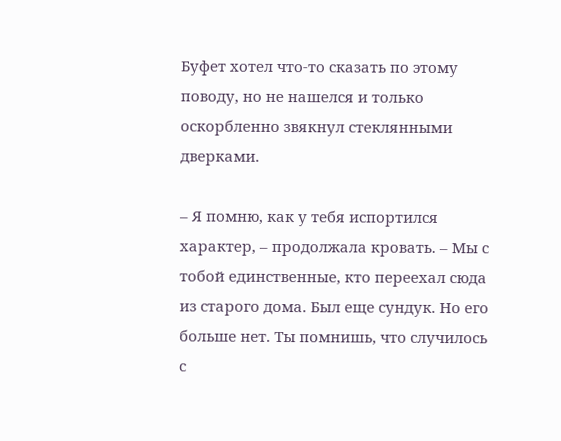Буфет хотел что-то сказать по этому поводу, но не нашелся и только оскорбленно звякнул стеклянными дверками.

– Я помню, как у тебя испортился характер, – продолжала кровать. – Мы с тобой единственные, кто переехал сюда из старого дома. Был еще сундук. Но его больше нет. Ты помнишь, что случилось с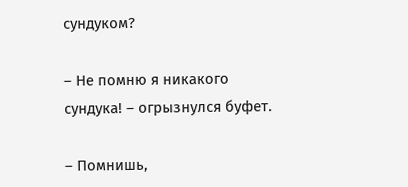сундуком?

– Не помню я никакого сундука! – огрызнулся буфет.

– Помнишь,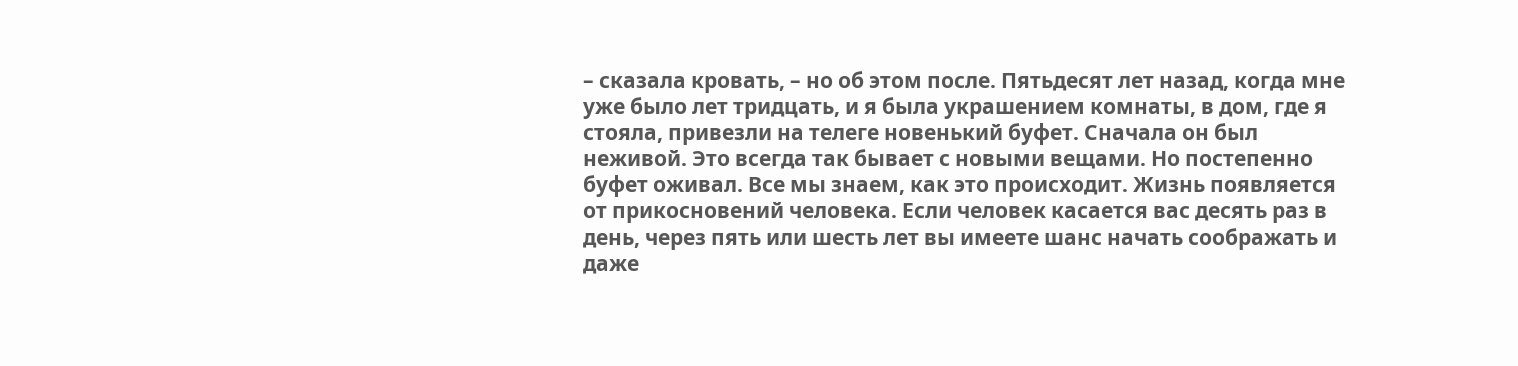– сказала кровать, – но об этом после. Пятьдесят лет назад, когда мне уже было лет тридцать, и я была украшением комнаты, в дом, где я стояла, привезли на телеге новенький буфет. Сначала он был неживой. Это всегда так бывает с новыми вещами. Но постепенно буфет оживал. Все мы знаем, как это происходит. Жизнь появляется от прикосновений человека. Если человек касается вас десять раз в день, через пять или шесть лет вы имеете шанс начать соображать и даже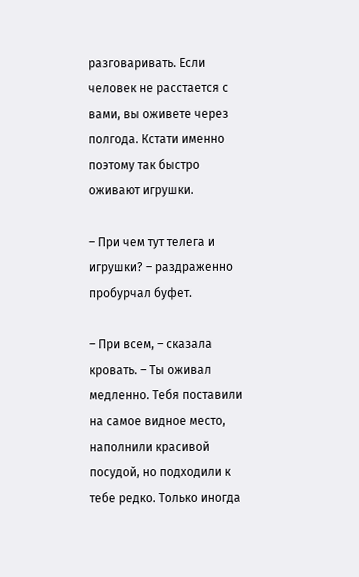разговаривать. Если человек не расстается с вами, вы оживете через полгода. Кстати именно поэтому так быстро оживают игрушки.

– При чем тут телега и игрушки? – раздраженно пробурчал буфет.

– При всем, – сказала кровать. – Ты оживал медленно. Тебя поставили на самое видное место, наполнили красивой посудой, но подходили к тебе редко. Только иногда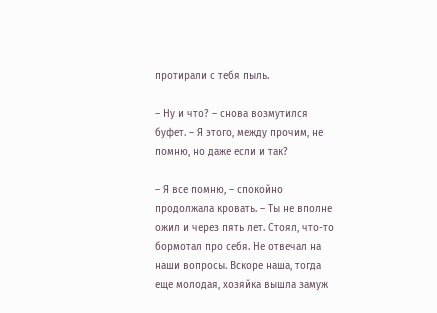протирали с тебя пыль.

– Ну и что? – снова возмутился буфет. – Я этого, между прочим, не помню, но даже если и так?

– Я все помню, – спокойно продолжала кровать. – Ты не вполне ожил и через пять лет. Стоял, что-то бормотал про себя. Не отвечал на наши вопросы. Вскоре наша, тогда еще молодая, хозяйка вышла замуж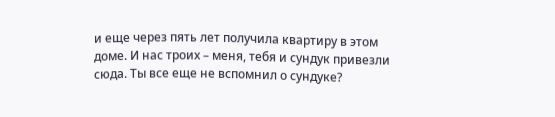и еще через пять лет получила квартиру в этом доме. И нас троих – меня, тебя и сундук привезли сюда. Ты все еще не вспомнил о сундуке?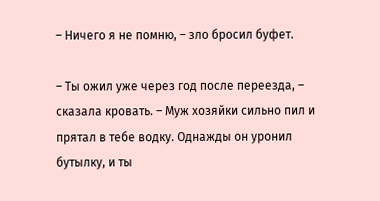– Ничего я не помню, – зло бросил буфет.

– Ты ожил уже через год после переезда, – сказала кровать. – Муж хозяйки сильно пил и прятал в тебе водку. Однажды он уронил бутылку, и ты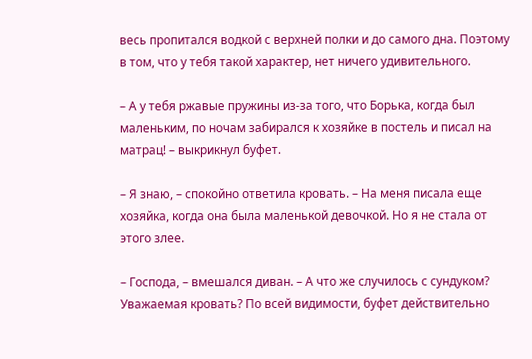весь пропитался водкой с верхней полки и до самого дна. Поэтому в том, что у тебя такой характер, нет ничего удивительного.

– А у тебя ржавые пружины из-за того, что Борька, когда был маленьким, по ночам забирался к хозяйке в постель и писал на матрац! – выкрикнул буфет.

– Я знаю, – спокойно ответила кровать. – На меня писала еще хозяйка, когда она была маленькой девочкой. Но я не стала от этого злее.

– Господа, – вмешался диван. – А что же случилось с сундуком? Уважаемая кровать? По всей видимости, буфет действительно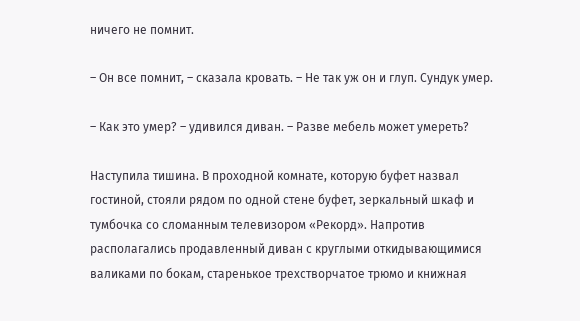ничего не помнит.

– Он все помнит, – сказала кровать. – Не так уж он и глуп. Сундук умер.

– Как это умер? – удивился диван. – Разве мебель может умереть?

Наступила тишина. В проходной комнате, которую буфет назвал гостиной, стояли рядом по одной стене буфет, зеркальный шкаф и тумбочка со сломанным телевизором «Рекорд». Напротив располагались продавленный диван с круглыми откидывающимися валиками по бокам, старенькое трехстворчатое трюмо и книжная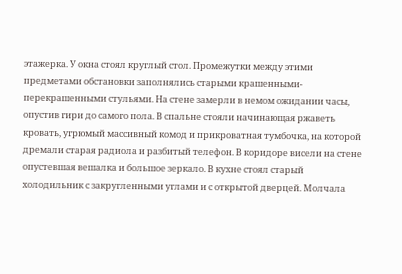этажерка. У окна стоял круглый стол. Промежутки между этими предметами обстановки заполнялись старыми крашенными-перекрашенными стульями. На стене замерли в немом ожидании часы, опустив гири до самого пола. В спальне стояли начинающая ржаветь кровать, угрюмый массивный комод и прикроватная тумбочка, на которой дремали старая радиола и разбитый телефон. В коридоре висели на стене опустевшая вешалка и большое зеркало. В кухне стоял старый холодильник с закругленными углами и с открытой дверцей. Молчала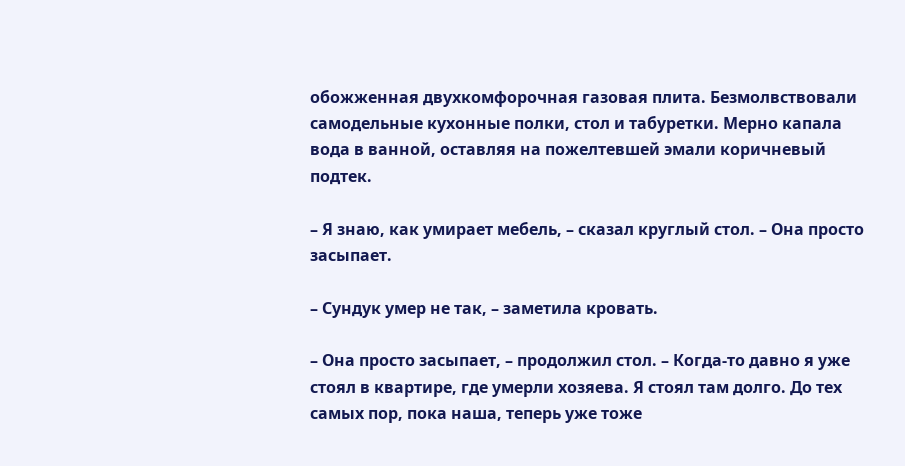обожженная двухкомфорочная газовая плита. Безмолвствовали самодельные кухонные полки, стол и табуретки. Мерно капала вода в ванной, оставляя на пожелтевшей эмали коричневый подтек.

– Я знаю, как умирает мебель, – сказал круглый стол. – Она просто засыпает.

– Сундук умер не так, – заметила кровать.

– Она просто засыпает, – продолжил стол. – Когда-то давно я уже стоял в квартире, где умерли хозяева. Я стоял там долго. До тех самых пор, пока наша, теперь уже тоже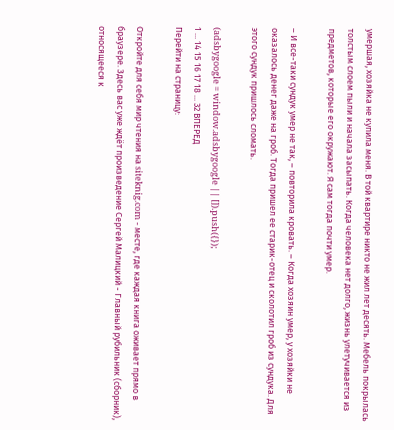умершая, хозяйка не купила меня. В той квартире никто не жил лет десять. Мебель покрылась толстым слоем пыли и начала засыпать. Когда человека нет долго, жизнь улетучивается из предметов, которые его окружают. Я сам тогда почти умер.

– И все-таки сундук умер не так, – повторила кровать. – Когда хозяин умер, у хозяйки не оказалось денег даже на гроб. Тогда пришел ее старик-отец и сколотил гроб из сундука. Для этого сундук пришлось сломать.

(adsbygoogle = window.adsbygoogle || []).push({});
1 ... 14 15 16 17 18 ... 32 ВПЕРЕД
Перейти на страницу:

Откройте для себя мир чтения на siteknig.com - месте, где каждая книга оживает прямо в браузере. Здесь вас уже ждёт произведение Сергей Малицкий - Главный рубильник (сборник), относящееся к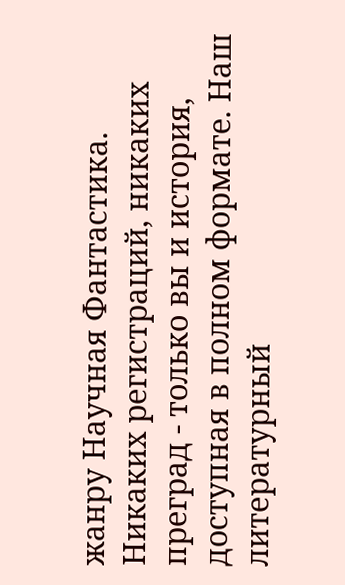жанру Научная Фантастика. Никаких регистраций, никаких преград - только вы и история, доступная в полном формате. Наш литературный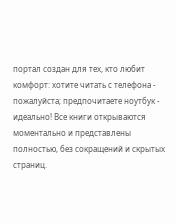портал создан для тех, кто любит комфорт: хотите читать с телефона - пожалуйста; предпочитаете ноутбук - идеально! Все книги открываются моментально и представлены полностью, без сокращений и скрытых страниц.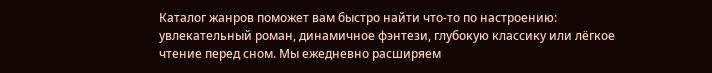Каталог жанров поможет вам быстро найти что-то по настроению: увлекательный роман, динамичное фэнтези, глубокую классику или лёгкое чтение перед сном. Мы ежедневно расширяем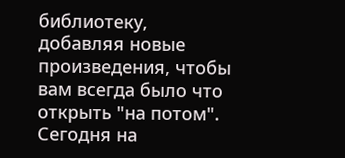библиотеку, добавляя новые произведения, чтобы вам всегда было что открыть "на потом". Сегодня на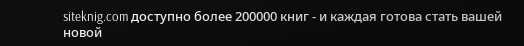siteknig.com доступно более 200000 книг - и каждая готова стать вашей новой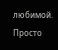любимой. Просто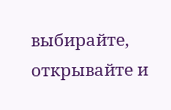выбирайте, открывайте и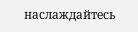наслаждайтесь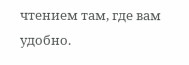чтением там, где вам удобно.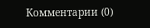Комментарии (0)